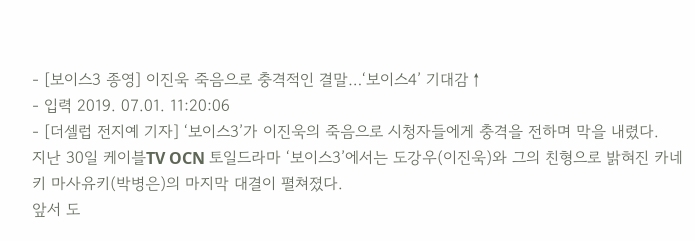- [보이스3 종영] 이진욱 죽음으로 충격적인 결말…‘보이스4’ 기대감↑
- 입력 2019. 07.01. 11:20:06
- [더셀럽 전지예 기자] ‘보이스3’가 이진욱의 죽음으로 시청자들에게 충격을 전하며 막을 내렸다.
지난 30일 케이블TV OCN 토일드라마 ‘보이스3’에서는 도강우(이진욱)와 그의 친형으로 밝혀진 카네키 마사유키(박병은)의 마지막 대결이 펼쳐졌다.
앞서 도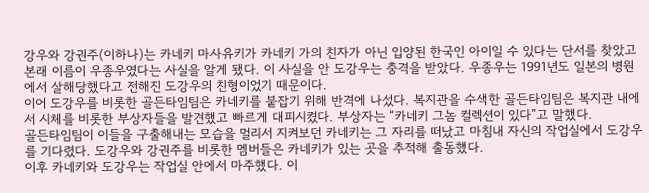강우와 강권주(이하나)는 카네키 마사유키가 카네키 가의 친자가 아닌 입양된 한국인 아이일 수 있다는 단서를 찾았고 본래 이름이 우종우였다는 사실을 알게 됐다. 이 사실을 안 도강우는 충격을 받았다. 우종우는 1991년도 일본의 병원에서 살해당했다고 전해진 도강우의 친형이었기 때문이다.
이어 도강우를 비롯한 골든타임팀은 카네키를 붙잡기 위해 반격에 나섰다. 복지관을 수색한 골든타임팀은 복지관 내에서 시체를 비롯한 부상자들을 발견했고 빠르게 대피시켰다. 부상자는 “카네키 그놈 컬렉션이 있다”고 말했다.
골든타임팀이 이들을 구출해내는 모습을 멀리서 지켜보던 카네키는 그 자리를 떠났고 마침내 자신의 작업실에서 도강우를 기다렸다. 도강우와 강권주를 비롯한 멤버들은 카네키가 있는 곳을 추적해 출동했다.
이후 카네키와 도강우는 작업실 안에서 마주했다. 이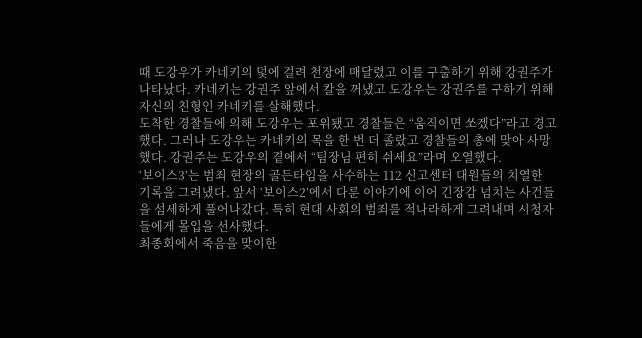때 도강우가 카네키의 덫에 걸려 천장에 매달렸고 이를 구출하기 위해 강권주가 나타났다. 카네키는 강권주 앞에서 칼을 꺼냈고 도강우는 강권주를 구하기 위해 자신의 친형인 카네키를 살해했다.
도착한 경찰들에 의해 도강우는 포위됐고 경찰들은 “움직이면 쏘겠다”라고 경고했다. 그러나 도강우는 카네키의 목을 한 번 더 졸랐고 경찰들의 총에 맞아 사망했다. 강권주는 도강우의 곁에서 “팀장님 편히 쉬세요”라며 오열했다.
‘보이스3’는 범죄 현장의 골든타임을 사수하는 112 신고센터 대원들의 치열한 기록을 그려냈다. 앞서 ‘보이스2’에서 다룬 이야기에 이어 긴장감 넘치는 사건들을 섬세하게 풀어나갔다. 특히 현대 사회의 범죄를 적나라하게 그려내며 시청자들에게 몰입을 선사했다.
최종회에서 죽음을 맞이한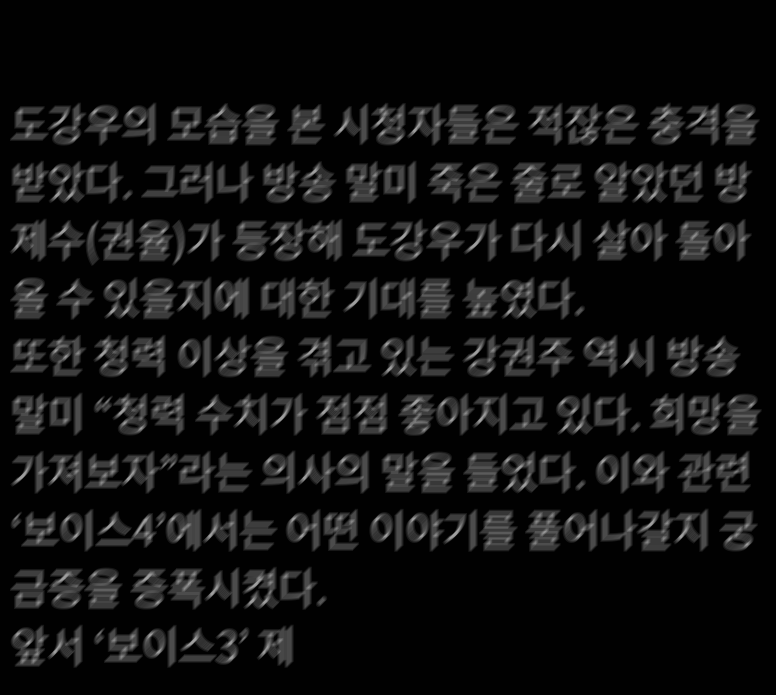도강우의 모습을 본 시청자들은 적잖은 충격을 받았다. 그러나 방송 말미 죽은 줄로 알았던 방제수(권율)가 등장해 도강우가 다시 살아 돌아올 수 있을지에 대한 기대를 높였다.
또한 청력 이상을 겪고 있는 강권주 역시 방송 말미 “청력 수치가 점점 좋아지고 있다. 희망을 가져보자”라는 의사의 말을 들었다. 이와 관련 ‘보이스4’에서는 어떤 이야기를 풀어나갈지 궁금증을 증폭시켰다.
앞서 ‘보이스3’ 제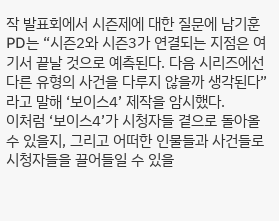작 발표회에서 시즌제에 대한 질문에 남기훈 PD는 “시즌2와 시즌3가 연결되는 지점은 여기서 끝날 것으로 예측된다. 다음 시리즈에선 다른 유형의 사건을 다루지 않을까 생각된다”라고 말해 ‘보이스4’ 제작을 암시했다.
이처럼 ‘보이스4’가 시청자들 곁으로 돌아올 수 있을지, 그리고 어떠한 인물들과 사건들로 시청자들을 끌어들일 수 있을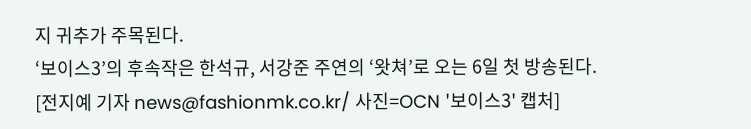지 귀추가 주목된다.
‘보이스3’의 후속작은 한석규, 서강준 주연의 ‘왓쳐’로 오는 6일 첫 방송된다.
[전지예 기자 news@fashionmk.co.kr/ 사진=OCN '보이스3' 캡처]